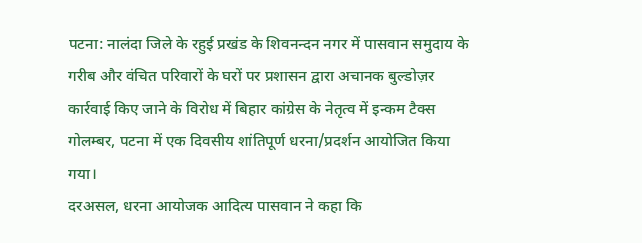पटना: नालंदा जिले के रहुई प्रखंड के शिवनन्दन नगर में पासवान समुदाय के गरीब और वंचित परिवारों के घरों पर प्रशासन द्वारा अचानक बुल्डोज़र कार्रवाई किए जाने के विरोध में बिहार कांग्रेस के नेतृत्व में इन्कम टैक्स गोलम्बर, पटना में एक दिवसीय शांतिपूर्ण धरना/प्रदर्शन आयोजित किया गया।
दरअसल, धरना आयोजक आदित्य पासवान ने कहा कि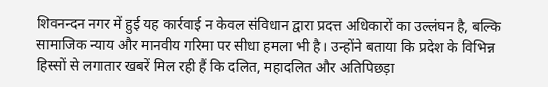शिवनन्दन नगर में हुई यह कार्रवाई न केवल संविधान द्वारा प्रदत्त अधिकारों का उल्लंघन है, बल्कि सामाजिक न्याय और मानवीय गरिमा पर सीधा हमला भी है। उन्होंने बताया कि प्रदेश के विभिन्न हिस्सों से लगातार खबरें मिल रही हैं कि दलित, महादलित और अतिपिछड़ा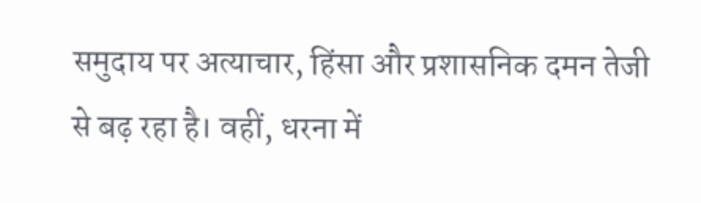समुदाय पर अत्याचार, हिंसा और प्रशासनिक दमन तेजी से बढ़ रहा है। वहीं, धरना में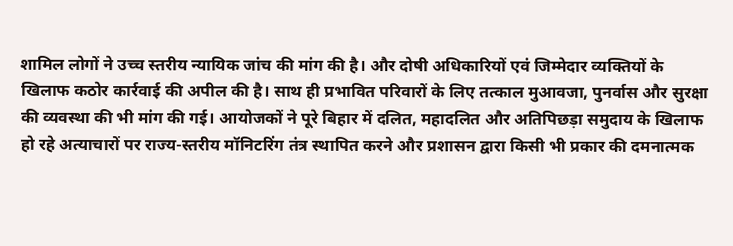शामिल लोगों ने उच्च स्तरीय न्यायिक जांच की मांग की है। और दोषी अधिकारियों एवं जिम्मेदार व्यक्तियों के खिलाफ कठोर कार्रवाई की अपील की है। साथ ही प्रभावित परिवारों के लिए तत्काल मुआवजा, पुनर्वास और सुरक्षा की व्यवस्था की भी मांग की गई। आयोजकों ने पूरे बिहार में दलित, महादलित और अतिपिछड़ा समुदाय के खिलाफ हो रहे अत्याचारों पर राज्य-स्तरीय मॉनिटरिंग तंत्र स्थापित करने और प्रशासन द्वारा किसी भी प्रकार की दमनात्मक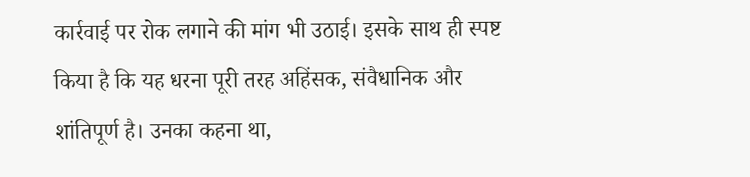कार्रवाई पर रोक लगाने की मांग भी उठाई। इसके साथ ही स्पष्ट किया है कि यह धरना पूरी तरह अहिंसक, संवैधानिक और शांतिपूर्ण है। उनका कहना था,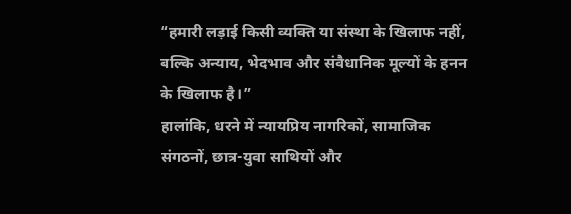“हमारी लड़ाई किसी व्यक्ति या संस्था के खिलाफ नहीं, बल्कि अन्याय, भेदभाव और संवैधानिक मूल्यों के हनन के खिलाफ है।”
हालांकि, धरने में न्यायप्रिय नागरिकों, सामाजिक संगठनों, छात्र-युवा साथियों और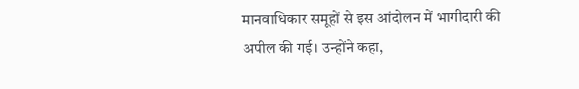मानवाधिकार समूहों से इस आंदोलन में भागीदारी की अपील की गई। उन्होंने कहा,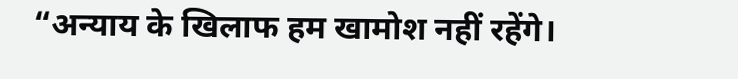“अन्याय के खिलाफ हम खामोश नहीं रहेंगे।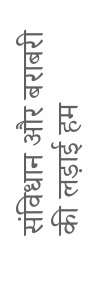संविधान और बराबरी की लड़ाई हम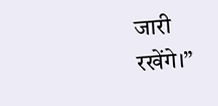जारी रखेंगे।”